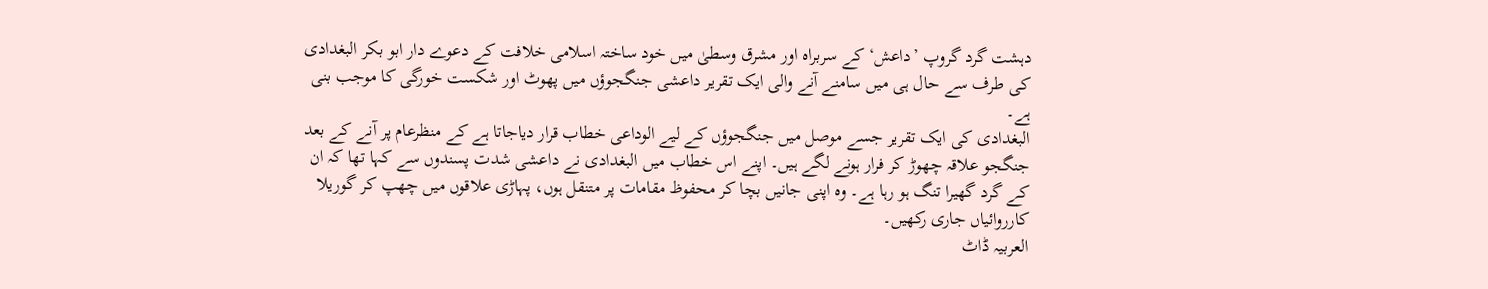دہشت گرد گروپ ’داعش‘ کے سربراہ اور مشرق وسطیٰ میں خود ساختہ اسلامی خلافت کے دعوے دار ابو بکر البغدادی کی طرف سے حال ہی میں سامنے آنے والی ایک تقریر داعشی جنگجوؤں میں پھوٹ اور شکست خورگی کا موجب بنی ہے۔
البغدادی کی ایک تقریر جسے موصل میں جنگجوؤں کے لیے الوداعی خطاب قرار دیاجاتا ہے کے منظرعام پر آنے کے بعد جنگجو علاقہ چھوڑ کر فرار ہونے لگے ہیں۔ اپنے اس خطاب میں البغدادی نے داعشی شدت پسندوں سے کہا تھا کہ ان کے گرد گھیرا تنگ ہو رہا ہے۔ وہ اپنی جانیں بچا کر محفوظ مقامات پر متنقل ہوں، پہاڑی علاقوں میں چھپ کر گوریلا کارروائیاں جاری رکھیں۔
العربیہ ڈاٹ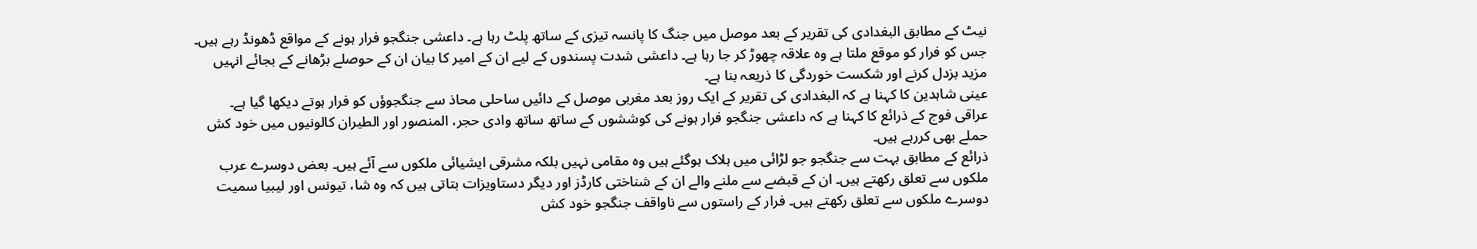نیٹ کے مطابق البغدادی کی تقریر کے بعد موصل میں جنگ کا پانسہ تیزی کے ساتھ پلٹ رہا ہے۔ داعشی جنگجو فرار ہونے کے مواقع ڈھونڈ رہے ہیں۔ جس کو فرار کو موقع ملتا ہے وہ علاقہ چھوڑ کر جا رہا ہے۔ داعشی شدت پسندوں کے لیے ان کے امیر کا بیان ان کے حوصلے بڑھانے کے بجائے انہیں مزید بزدل کرنے اور شکست خوردگی کا ذریعہ بنا ہے۔
عینی شاہدین کا کہنا ہے کہ البغدادی کی تقریر کے ایک روز بعد مغربی موصل کے دائیں ساحلی محاذ سے جنگجوؤں کو فرار ہوتے دیکھا گیا ہے۔
عراقی فوج کے ذرائع کا کہنا ہے کہ داعشی جنگجو فرار ہونے کی کوششوں کے ساتھ ساتھ وادی حجر، المنصور اور الطیران کالونیوں میں خود کش حملے بھی کررہے ہیں۔
ذرائع کے مطابق بہت سے جنگجو جو لڑائی میں ہلاک ہوگئے ہیں وہ مقامی نہیں بلکہ مشرقی ایشیائی ملکوں سے آئے ہیں۔ بعض دوسرے عرب ملکوں سے تعلق رکھتے ہیں۔ ان کے قبضے سے ملنے والے ان کے شناختی کارڈز اور دیگر دستاویزات بتاتی ہیں کہ وہ شا، تیونس اور لیبیا سمیت دوسرے ملکوں سے تعلق رکھتے ہیں۔ فرار کے راستوں سے ناواقف جنگجو خود کش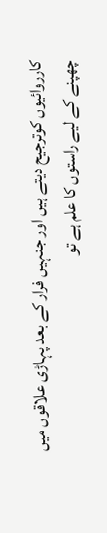کارروائیوں کوترجیح دیتے ہیں اور جنہیں فرار کے بعد پہاڑی علاقوں میں چھپنے کے لیے راستوں کا علم ہے تو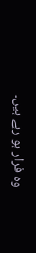وہ فرار ہو رہے ہیں۔